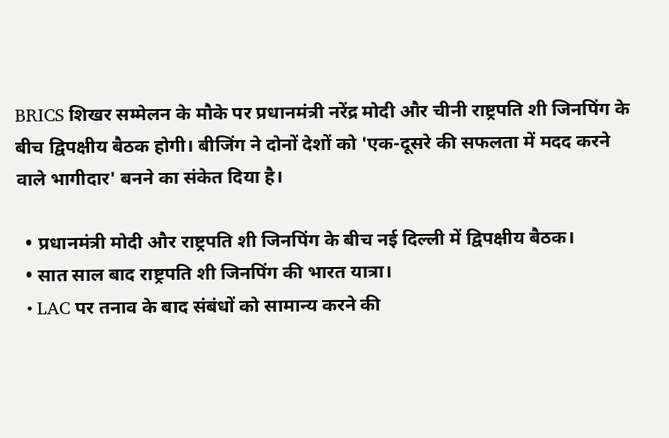BRICS शिखर सम्मेलन के मौके पर प्रधानमंत्री नरेंद्र मोदी और चीनी राष्ट्रपति शी जिनपिंग के बीच द्विपक्षीय बैठक होगी। बीजिंग ने दोनों देशों को 'एक-दूसरे की सफलता में मदद करने वाले भागीदार' बनने का संकेत दिया है।

  • प्रधानमंत्री मोदी और राष्ट्रपति शी जिनपिंग के बीच नई दिल्ली में द्विपक्षीय बैठक।
  • सात साल बाद राष्ट्रपति शी जिनपिंग की भारत यात्रा।
  • LAC पर तनाव के बाद संबंधों को सामान्य करने की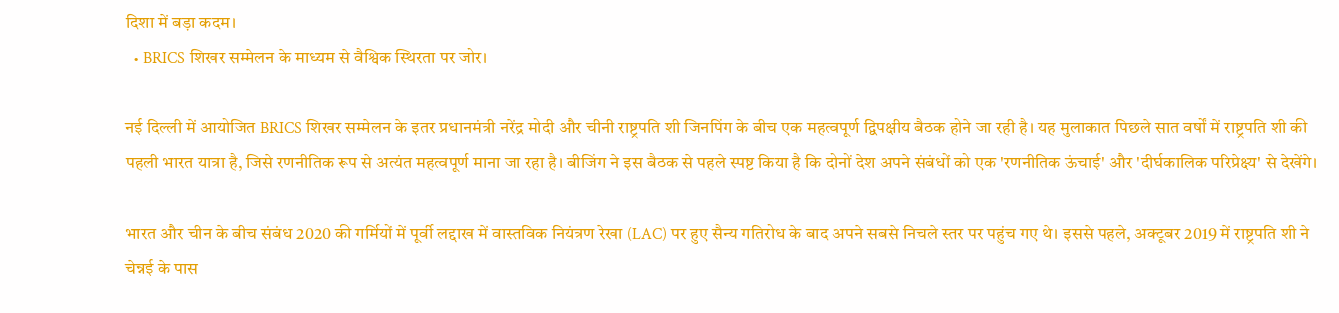दिशा में बड़ा कदम।
  • BRICS शिखर सम्मेलन के माध्यम से वैश्विक स्थिरता पर जोर।

नई दिल्ली में आयोजित BRICS शिखर सम्मेलन के इतर प्रधानमंत्री नरेंद्र मोदी और चीनी राष्ट्रपति शी जिनपिंग के बीच एक महत्वपूर्ण द्विपक्षीय बैठक होने जा रही है। यह मुलाकात पिछले सात वर्षों में राष्ट्रपति शी की पहली भारत यात्रा है, जिसे रणनीतिक रूप से अत्यंत महत्वपूर्ण माना जा रहा है। बीजिंग ने इस बैठक से पहले स्पष्ट किया है कि दोनों देश अपने संबंधों को एक 'रणनीतिक ऊंचाई' और 'दीर्घकालिक परिप्रेक्ष्य' से देखेंगे।

भारत और चीन के बीच संबंध 2020 की गर्मियों में पूर्वी लद्दाख में वास्तविक नियंत्रण रेखा (LAC) पर हुए सैन्य गतिरोध के बाद अपने सबसे निचले स्तर पर पहुंच गए थे। इससे पहले, अक्टूबर 2019 में राष्ट्रपति शी ने चेन्नई के पास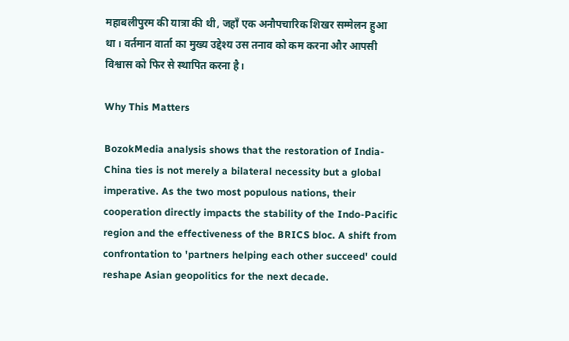महाबलीपुरम की यात्रा की थी, जहाँ एक अनौपचारिक शिखर सम्मेलन हुआ था। वर्तमान वार्ता का मुख्य उद्देश्य उस तनाव को कम करना और आपसी विश्वास को फिर से स्थापित करना है।

Why This Matters

BozokMedia analysis shows that the restoration of India-China ties is not merely a bilateral necessity but a global imperative. As the two most populous nations, their cooperation directly impacts the stability of the Indo-Pacific region and the effectiveness of the BRICS bloc. A shift from confrontation to 'partners helping each other succeed' could reshape Asian geopolitics for the next decade.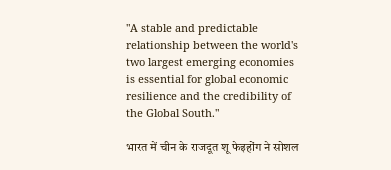"A stable and predictable relationship between the world's two largest emerging economies is essential for global economic resilience and the credibility of the Global South."

भारत में चीन के राजदूत शू फेइहोंग ने सोशल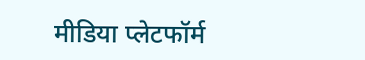मीडिया प्लेटफॉर्म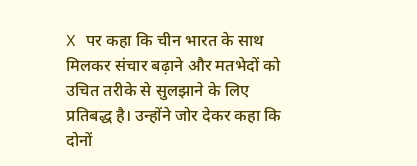X पर कहा कि चीन भारत के साथ मिलकर संचार बढ़ाने और मतभेदों को उचित तरीके से सुलझाने के लिए प्रतिबद्ध है। उन्होंने जोर देकर कहा कि दोनों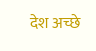देश अच्छे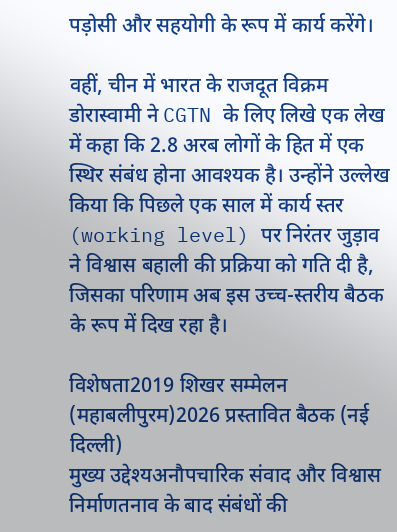पड़ोसी और सहयोगी के रूप में कार्य करेंगे।

वहीं, चीन में भारत के राजदूत विक्रम डोरास्वामी ने CGTN के लिए लिखे एक लेख में कहा कि 2.8 अरब लोगों के हित में एक स्थिर संबंध होना आवश्यक है। उन्होंने उल्लेख किया कि पिछले एक साल में कार्य स्तर (working level) पर निरंतर जुड़ाव ने विश्वास बहाली की प्रक्रिया को गति दी है, जिसका परिणाम अब इस उच्च-स्तरीय बैठक के रूप में दिख रहा है।

विशेषता2019 शिखर सम्मेलन (महाबलीपुरम)2026 प्रस्तावित बैठक (नई दिल्ली)
मुख्य उद्देश्यअनौपचारिक संवाद और विश्वास निर्माणतनाव के बाद संबंधों की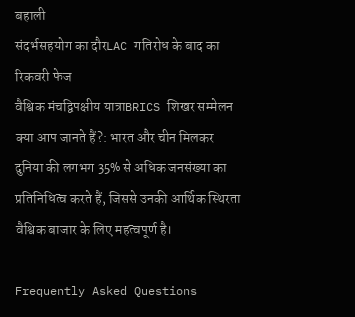बहाली
संदर्भसहयोग का दौरLAC गतिरोध के बाद का रिकवरी फेज
वैश्विक मंचद्विपक्षीय यात्राBRICS शिखर सम्मेलन
क्या आप जानते हैं?: भारत और चीन मिलकर दुनिया की लगभग 35% से अधिक जनसंख्या का प्रतिनिधित्व करते हैं, जिससे उनकी आर्थिक स्थिरता वैश्विक बाजार के लिए महत्वपूर्ण है।

Frequently Asked Questions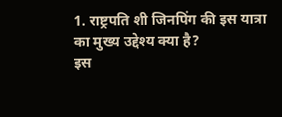1. राष्ट्रपति शी जिनपिंग की इस यात्रा का मुख्य उद्देश्य क्या है?
इस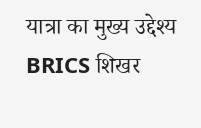यात्रा का मुख्य उद्देश्य BRICS शिखर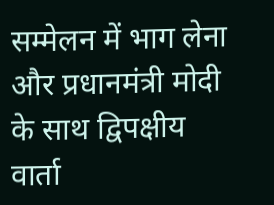सम्मेलन में भाग लेना और प्रधानमंत्री मोदी के साथ द्विपक्षीय वार्ता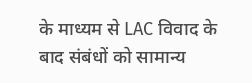के माध्यम से LAC विवाद के बाद संबंधों को सामान्य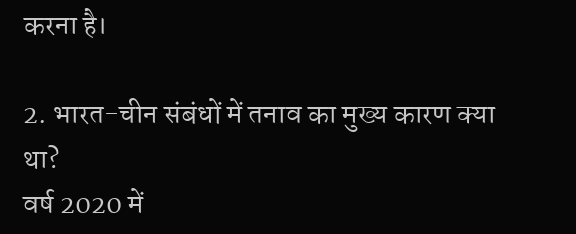करना है।

2. भारत-चीन संबंधों में तनाव का मुख्य कारण क्या था?
वर्ष 2020 में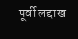पूर्वी लद्दाख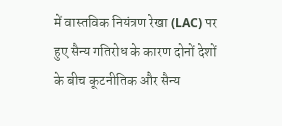में वास्तविक नियंत्रण रेखा (LAC) पर हुए सैन्य गतिरोध के कारण दोनों देशों के बीच कूटनीतिक और सैन्य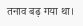तनाव बढ़ गया था।